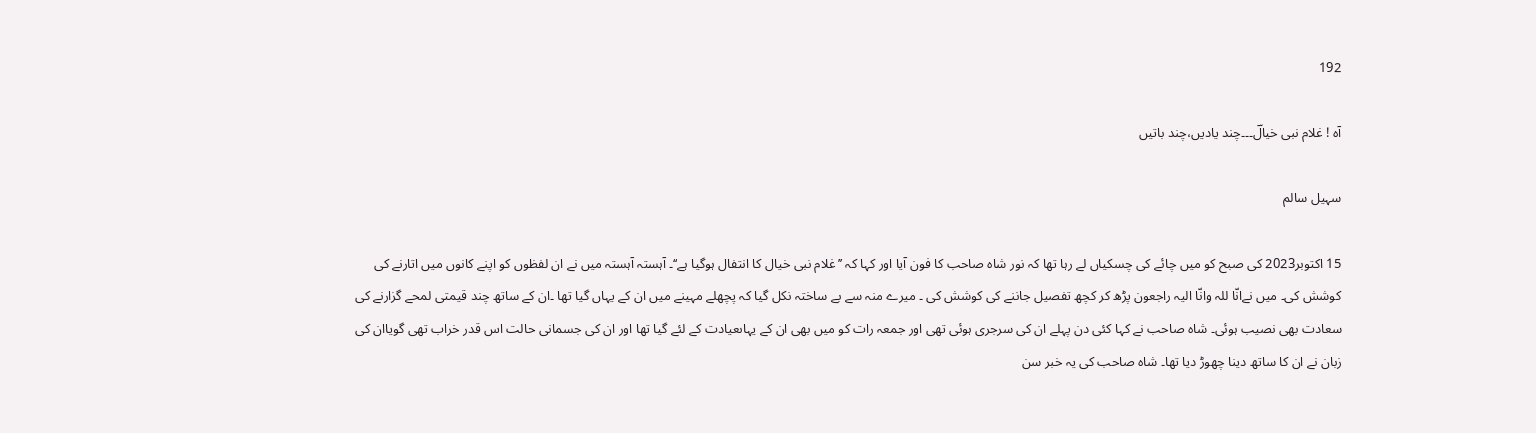192

آہ ! غلام نبی خیالؔ۔۔۔چند یادیں،چند باتیں

سہیل سالم

15 اکتوبر2023 کی صبح کو میں چائے کی چسکیاں لے رہا تھا کہ نور شاہ صاحب کا فون آیا اور کہا کہ ’’غلام نبی خیال کا انتفال ہوگیا ہے‘‘۔ آہستہ آہستہ میں نے ان لفظوں کو اپنے کانوں میں اتارنے کی کوشش کی۔ میں نےانّا للہ وانّا الیہ راجعون پڑھ کر کچھ تفصیل جاننے کی کوشش کی ۔ میرے منہ سے بے ساختہ نکل گیا کہ پچھلے مہینے میں ان کے یہاں گیا تھا ۔ان کے ساتھ چند قیمتی لمحے گزارنے کی سعادت بھی نصیب ہوئی۔ شاہ صاحب نے کہا کئی دن پہلے ان کی سرجری ہوئی تھی اور جمعہ رات کو میں بھی ان کے یہاںعیادت کے لئے گیا تھا اور ان کی جسمانی حالت اس قدر خراب تھی گویاان کی زبان نے ان کا ساتھ دینا چھوڑ دیا تھا۔ شاہ صاحب کی یہ خبر سن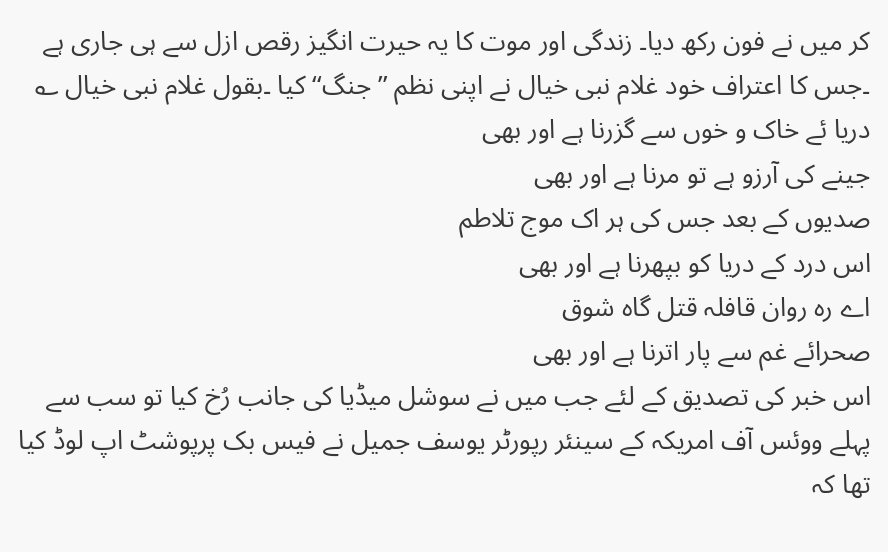کر میں نے فون رکھ دیا۔ زندگی اور موت کا یہ حیرت انگیز رقص ازل سے ہی جاری ہے ۔جس کا اعتراف خود غلام نبی خیال نے اپنی نظم ’’جنگ‘‘ کیا ۔بقول غلام نبی خیال ؎
دریا ئے خاک و خوں سے گزرنا ہے اور بھی
جینے کی آرزو ہے تو مرنا ہے اور بھی
صدیوں کے بعد جس کی ہر اک موج تلاطم
اس درد کے دریا کو بپھرنا ہے اور بھی
اے رہ روان قافلہ قتل گاہ شوق
صحرائے غم سے پار اترنا ہے اور بھی
اس خبر کی تصدیق کے لئے جب میں نے سوشل میڈیا کی جانب رُخ کیا تو سب سے پہلے ووئس آف امریکہ کے سینئر رپورٹر یوسف جمیل نے فیس بک پرپوشٹ اپ لوڈ کیا تھا کہ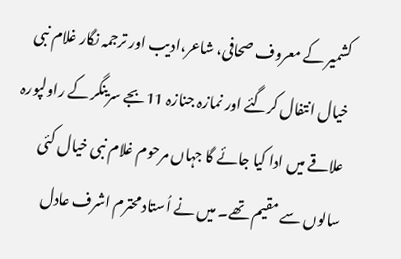کشمیر کے معروف صحافی، شاعر،ادیب اور ترجمہ نگار غلام نبی خیال انتفال کرگئے اور نمازہ جنازہ 11بجے سرینگر کے راولپورہ علاقے میں ادا کیا جائے گا جہاں مرحوم غلام نبی خیال کئی سالوں سے مقیم تھے۔ میں نے اُستاد محترم اشرف عادل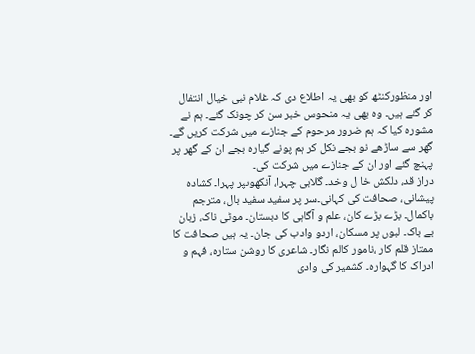اور منظورکنٹھ کو بھی یہ اطلاع دی کہ غلام نبی خیال انتفال کر گئے ہیں۔ وہ بھی یہ منحوس خبر سن کر چونک گئے۔ ہم نے مشورہ کیا کہ ہم ضرور مرحوم کے جنازے میں شرکت کریں گے۔ گھر سے ساڑھے نو بجے نکل کر ہم پونے گیارہ بجے ان کے گھر پر پہنچ گئے اور ان کے جنازے میں شرکت کی۔
دراز قد، دلکش خا ل وخد۔ گلابی چہرا، آنکھوںپر پہرا۔ کشادہ پیشانی، صحافت کی کہانی۔سر پر سفید سفید بال، مترجم باکمال۔ بڑے بڑے کان، علم و آگاہی کا دبستان۔ موٹی ناک، زبان بے باک۔ لبوں پر مسکان، اردو وادب کی جان۔ یہ ہیں صحافت کا ممتاز قلم کار ،نامور کالم نگار۔ شاعری کا روشن ستارہ، فہم و ادراک کا گہوارہ۔ کشمیر کی وادی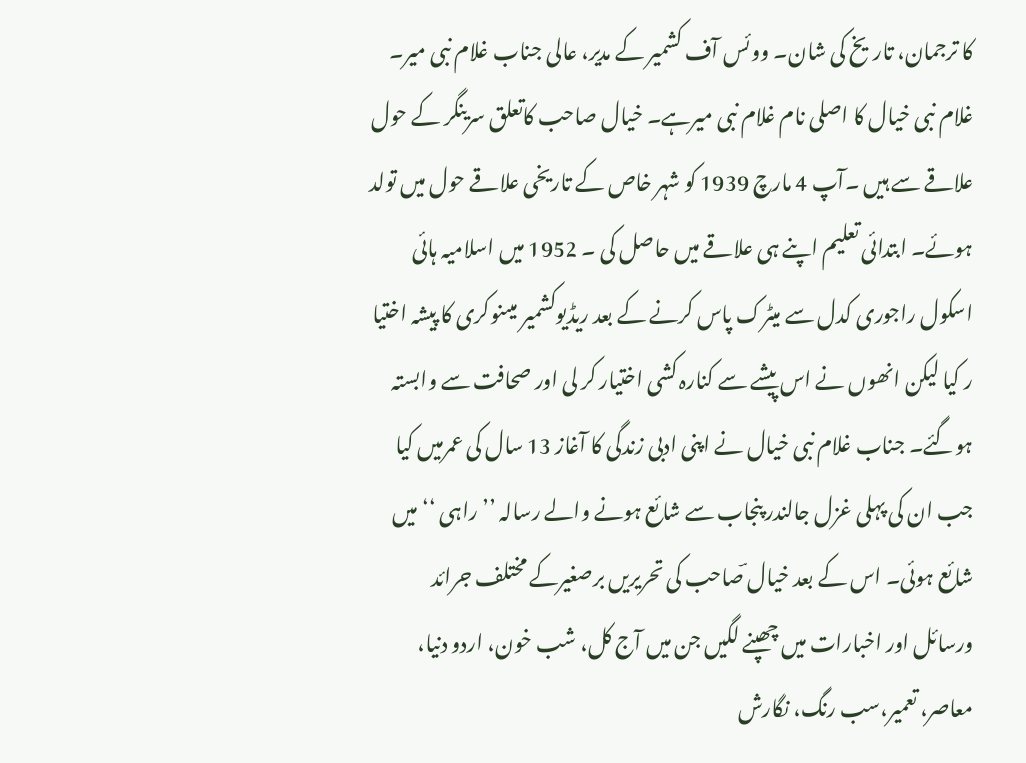کا ترجمان، تاریخ کی شان۔ ووئس آف کشمیر کے مدیر، عالی جناب غلام نبی میر۔ غلام نبی خیال کا اصلی نام غلام نبی میرہے۔ خیال صاحب کاتعلق سرینگر کے حول علاقے سے ہیں ۔آپ 4 مارچ 1939 کو شہر خاص کے تاریخی علاقے حول میں تولد ہوئے۔ ابتدائی تعلیم اپنے ہی علاقے میں حاصل کی ۔ 1952 میں اسلامیہ ہائی اسکول راجوری کدل سے میٹرک پاس کرنے کے بعد ریڈیوکشمیر میںنوکری کا پیشہ اختیا ر کیا لیکن انھوں نے اس پیشے سے کنارہ کشی اختیار کر لی اور صحافت سے وابستہ ہوگئے۔ جناب غلام نبی خیال نے اپنی ادبی زندگی کا آغاز 13 سال کی عمرمیں کیا جب ان کی پہلی غزل جالندر پنجاب سے شائع ہونے والے رسالہ ’’راہی ‘‘ میں شائع ہوئی۔ اس کے بعد خیال ؔصاحب کی تحریریں برصغیرکے مختلف جرائد ورسائل اور اخبارات میں چھپنے لگیں جن میں آج کل، شب خون، اردو دنیا، معاصر، تعمیر،سب رنگ، نگارش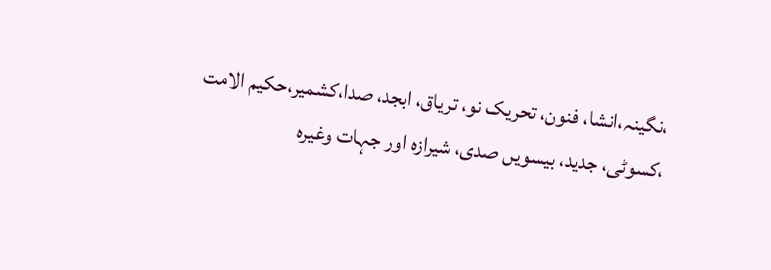،نگینہ،انشا، فنون، تحریک نو، تریاق، ابجد، صدا،کشمیر،حکیم الامت ،کسوٹی، جدید، بیسویں صدی، شیرازہ اور جہات وغیرہ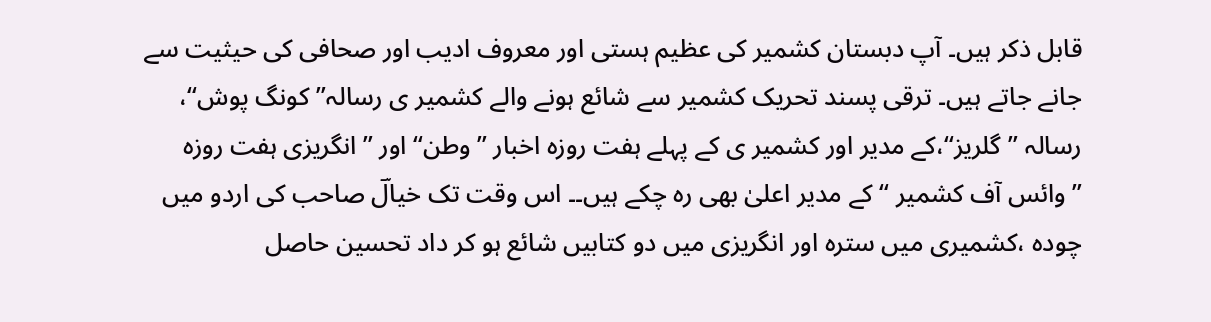قابل ذکر ہیں۔ آپ دبستان کشمیر کی عظیم ہستی اور معروف ادیب اور صحافی کی حیثیت سے جانے جاتے ہیں۔ ترقی پسند تحریک کشمیر سے شائع ہونے والے کشمیر ی رسالہ’’کونگ پوش‘‘، رسالہ ’’گلریز‘‘،کے مدیر اور کشمیر ی کے پہلے ہفت روزہ اخبار ’’وطن‘‘ اور ’’انگریزی ہفت روزہ ’’وائس آف کشمیر ‘‘ کے مدیر اعلیٰ بھی رہ چکے ہیں۔۔ اس وقت تک خیالؔ صاحب کی اردو میں چودہ ،کشمیری میں سترہ اور انگریزی میں دو کتابیں شائع ہو کر داد تحسین حاصل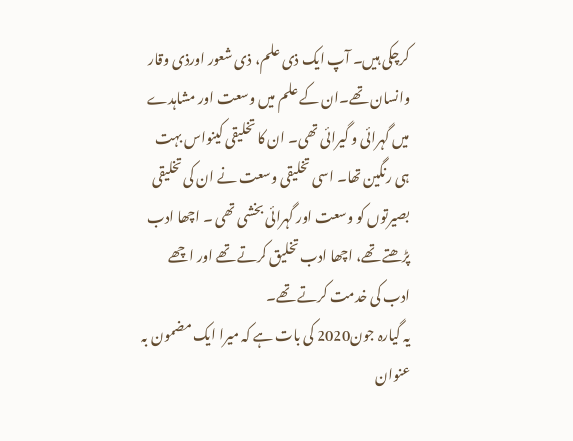کرچکی ہیں۔ آپ ایک ذی علم، ذی شعور اورذی وقار وانسان تھے۔ان کے علم میں وسعت اور مشاہدے میں گہرائی و گیرائی تھی۔ ان کا تخلیقی کینواس بہت ہی رنگین تھا۔ اسی تخلیقی وسعت نے ان کی تخلیقی بصیرتوں کو وسعت اور گہرائی بخشی تھی ۔ اچھا ادب پڑھتے تھے، اچھا ادب تخلیق کرتے تھے اور اچھے ادب کی خدمت کرتے تھے۔
یہ گیارہ جون2020 کی بات ہے کہ میرا ایک مضمون بہ عنوان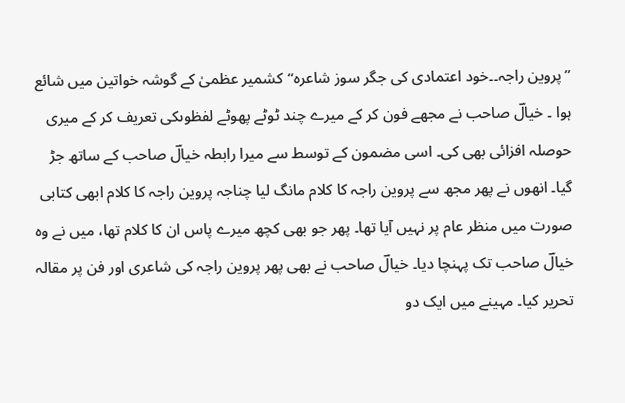’’پروین راجہ۔۔خود اعتمادی کی جگر سوز شاعرہ‘‘کشمیر عظمیٰ کے گوشہ خواتین میں شائع ہوا ۔ خیالؔ صاحب نے مجھے فون کر کے میرے چند ٹوٹے پھوٹے لفظوںکی تعریف کر کے میری حوصلہ افزائی بھی کی۔ اسی مضمون کے توسط سے میرا رابطہ خیالؔ صاحب کے ساتھ جڑ گیا۔ انھوں نے پھر مجھ سے پروین راجہ کا کلام مانگ لیا چناجہ پروین راجہ کا کلام ابھی کتابی صورت میں منظر عام پر نہیں آیا تھا۔ پھر جو بھی کچھ میرے پاس ان کا کلام تھا، میں نے وہ خیالؔ صاحب تک پہنچا دیا۔ خیالؔ صاحب نے بھی پھر پروین راجہ کی شاعری اور فن پر مقالہ تحریر کیا۔ مہینے میں ایک دو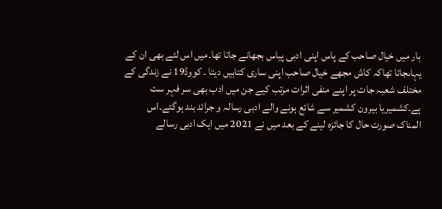بار میں خیال صاحب کے پاس اپنی ادبی پیاس بجھانے جاتا تھا۔میں اس لئے بھی ان کے یہاںجاتا تھاکہ کاش مجھے خیال صاحب اپنی ساری کتابیں دیتا ۔ کووڈ19 نے زندگی کے مختلف شعبہ جات پر اپنے منفی اثرات مرتب کیے جن میں ادب بھی سر فہر ست ہے۔کشمیریا بیرون کشمیر سے شائع ہونے والے ادبی رسالہ و جرائد بند ہوگئے۔اس المناک صورت حال کا جائزہ لینے کے بعد میں نے 2021 میں ایک ادبی رسالے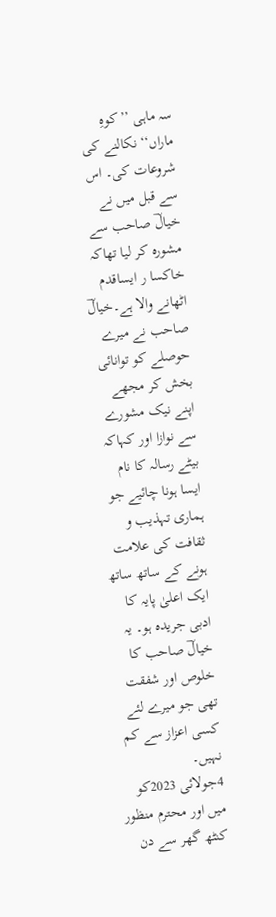سہ ماہی ’’کوہِ ماراں‘‘ نکالنے کی شروعات کی۔ اس سے قبل میں نے خیالؔ صاحب سے مشورہ کر لیا تھاکہ خاکسا ر ایساقدم اٹھانے والا ہے۔خیالؔ صاحب نے میرے حوصلے کو توانائی بخش کر مجھے اپنے نیک مشورے سے نوازا اور کہاکہ بیٹے رسالہ کا نام ایسا ہونا چائیے جو ہماری تہذیب و ثقافت کی علامت ہونے کے ساتھ ساتھ ایک اعلیٰ پایہ کا ادبی جریدہ ہو۔ یہ خیالؔ صاحب کا خلوص اور شفقت تھی جو میرے لئے کسی اعزاز سے کم نہیں۔
4جولائی 2023کو میں اور محترم منظور کنٹھ گھر سے دن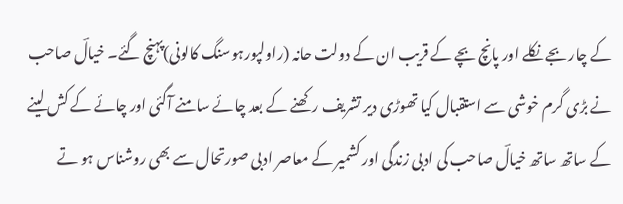کے چار بجے نکلے اور پانچ بچے کے قریب ان کے دولت حانہ (راولپورہوسنگ کالونی)پہنچ گئے۔ خیالؔ صاحب نے بڑی گرم خوشی سے استقبال کیا تھوڑی دیر تشریف رکھنے کے بعد چائے سامنے آگئی اور چائے کے کش لینے کے ساتھ ساتھ خیالؔ صاحب کی ادبی زندگی اور کشمیر کے معاصر ادبی صورتحال سے بھی روشناس ہو تے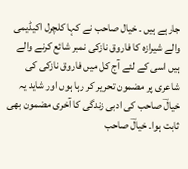جارہے ہیں ۔ خیال صاحب نے کہا کلچرل اکیڈیمی والے شیرازہ کا فاروق نازکی نمبر شائع کرنے والے ہیں اسی کے لئے آج کل میں فاروق نازکی کی شاعری پر مضمون تحریر کر رہا ہوں اور شاید یہ خیالؔ صاحب کی ادبی زندگی کا آخری مضمون بھی ثابت ہوا۔ خیالؔ صاحب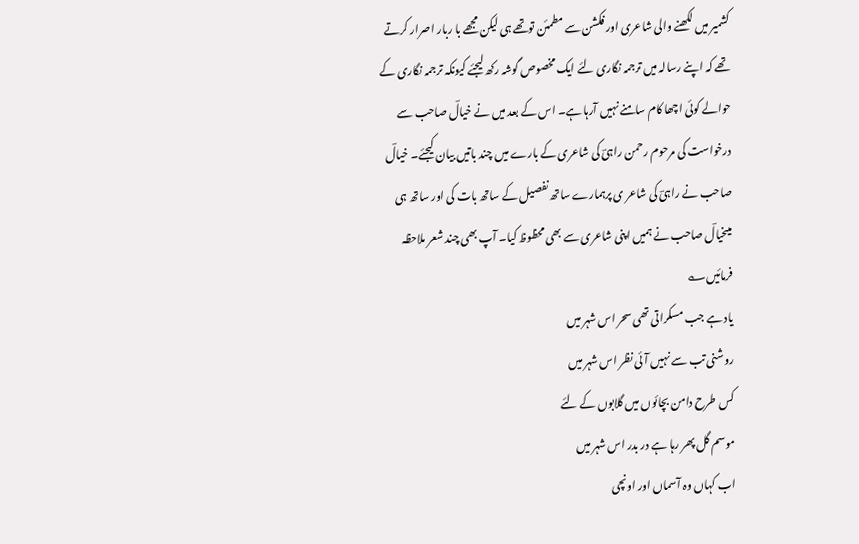کشمیر میں لکھنے والی شاعری اور فکشن سے مطمئن توتھے ہی لیکن مجھے با ربار اصرار کرتے تھے کہ اپنے رسالہ میں ترجمہ نگاری لئے ایک مخصوص گوشہ رکھ لیجئے کیونکہ ترجمہ نگاری کے حوالے کوئی اچھا کام سامنے نہیں آرہا ہے۔ اس کے بعد میں نے خیالؔ صاحب سے درخواست کی مرحوم رحمن راہیؔ کی شاعری کے بارے میں چند باتیں بیان کیجئے۔ خیالؔ صاحب نے راہیؔ کی شاعر ی پرہمارے ساتھ نفصیل کے ساتھ بات کی اور ساتھ ہی میںخیالؔ صاحب نے ہمیں اپنی شاعری سے بھی محظوظ کیا۔ آپ بھی چند شعر ملاحظہ فرمائیں؎
یاد ہے جب مسکراتی تھی سحر اس شہر میں
روشنی تب سے نہیں آئی نظر اس شہر میں
کس طرح دامن بچائوں میں گلابوں کے لئے
موسم گل پھر رہا ہے در بدر اس شہر میں
اب کہاں وہ آسماں اور اونچی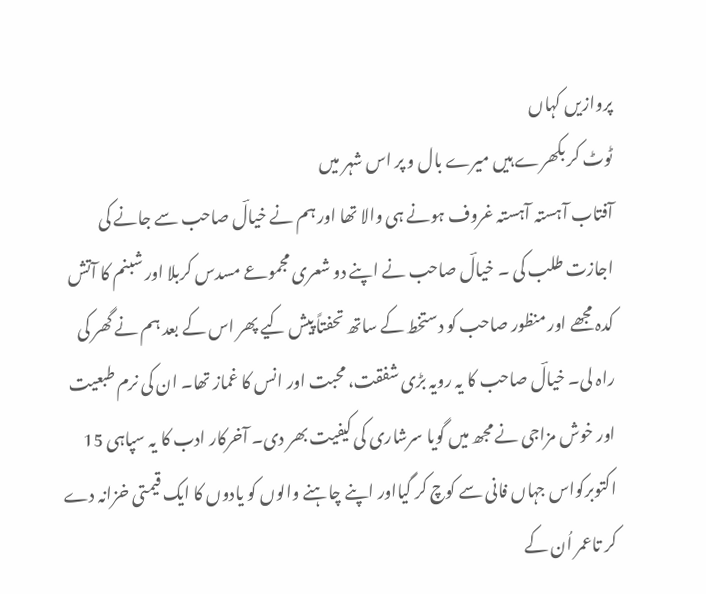پروازیں کہاں
ٹوٹ کر بکھرے ہیں میرے بال و پر اس شہر میں
آفتاب آہستہ آہستہ غروف ہونے ہی والا تھا اور ہم نے خیالؔ صاحب سے جانے کی اجازت طلب کی ۔ خیالؔ صاحب نے اپنے دو شعری مجموعے مسدس کربلا اور شبنم کا آتش کدہ مجھے اور منظور صاحب کو دستخط کے ساتھ تحفتاً پیش کیے پھر اس کے بعد ہم نے گھر کی راہ لی۔ خیالؔ صاحب کا یہ رویہ بڑی شفقت، محبت اور انس کا غماز تھا۔ ان کی نرم طبعیت اور خوش مزاجی نے مجھ میں گویا سرشاری کی کیفیت بھر دی۔ آخرکار ادب کا یہ سپاہی 15 اکتوبرکواس جہاں فانی سے کوچ کر گیااور اپنے چاہنے والوں کو یادوں کا ایک قیمتی خزانہ دے کر تاعمر اُن کے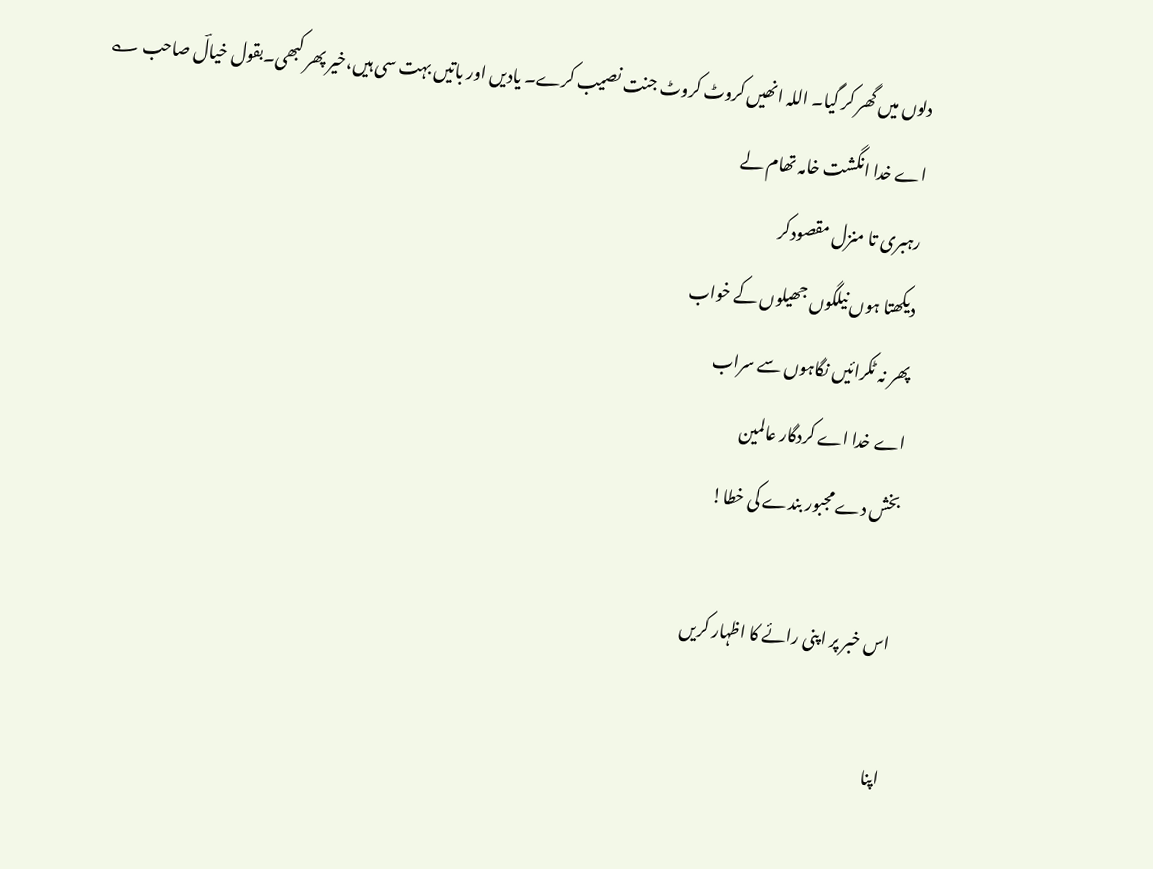دلوں میں گھر کر گیا۔ اللہ انھیں کروٹ کروٹ جنت نصیب کرے۔ یادیں اور باتیں بہت سی ہیں،خیر پھر کبھی۔بقول خیالؔ صاحب ؎
اے خدا انگشت خامہ تھام لے
رہبری تا منزل مقصودکر
دیکھتا ہوں نیلگوں جھیلوں کے خواب
پھر نہ ٹکرائیں نگاہوں سے سراب
اے خدا اے کردگار عالمین
بخش دے مجبور بندے کی خطا!

اس خبر پر اپنی رائے کا اظہار کریں

اپنا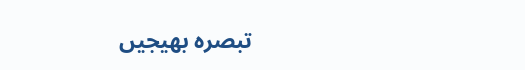تبصرہ بھیجیں